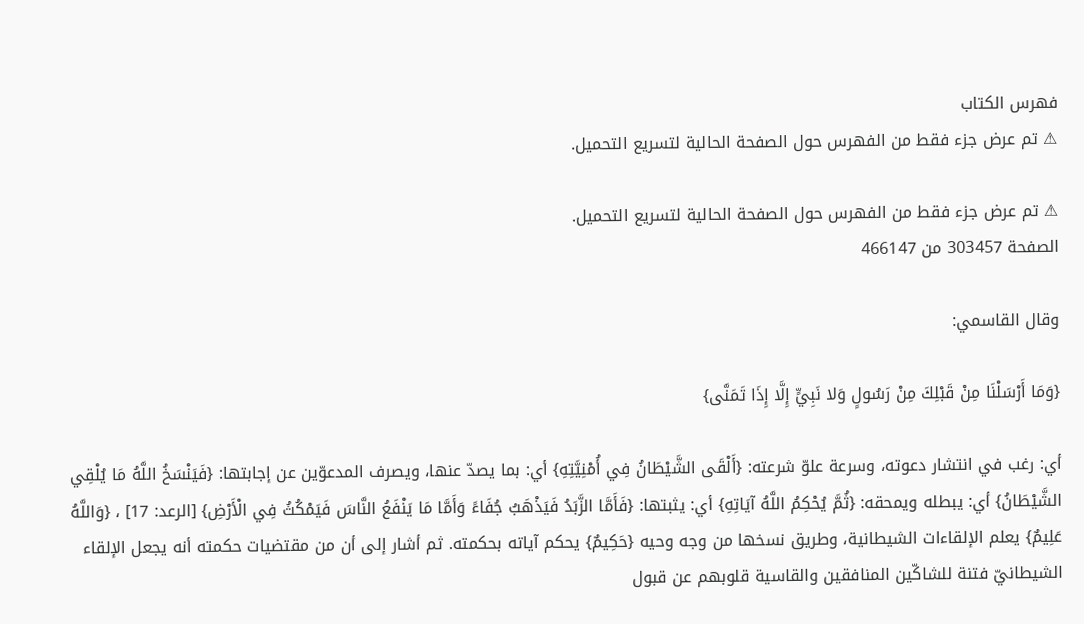فهرس الكتاب
⚠ تم عرض جزء فقط من الفهرس حول الصفحة الحالية لتسريع التحميل.

⚠ تم عرض جزء فقط من الفهرس حول الصفحة الحالية لتسريع التحميل.
الصفحة 303457 من 466147

وقال القاسمي:

{وَمَا أَرْسَلْنَا مِنْ قَبْلِكَ مِنْ رَسُولٍ وَلا نَبِيٍّ إِلَّا إِذَا تَمَنَّى}

أي: رغب في انتشار دعوته، وسرعة علوّ شرعته: {أَلْقَى الشَّيْطَانُ فِي أُمْنِيَّتِهِ} أي: بما يصدّ عنها، ويصرف المدعوّين عن إجابتها: {فَيَنْسَخُ اللَّهُ مَا يُلْقِي الشَّيْطَانُ} أي: يبطله ويمحقه: {ثُمَّ يُحْكِمُ اللَّهُ آيَاتِهِ} أي: يثبتها: {فَأَمَّا الزَّبَدُ فَيَذْهَبُ جُفَاءً وَأَمَّا مَا يَنْفَعُ النَّاسَ فَيَمْكُثُ فِي الْأَرْضِ} [الرعد: 17] ، {وَاللَّهُ عَلِيمٌ} يعلم الإلقاءات الشيطانية، وطريق نسخها من وجه وحيه {حَكِيمٌ} يحكم آياته بحكمته. ثم أشار إلى أن من مقتضيات حكمته أنه يجعل الإلقاء الشيطانيّ فتنة للشاكّين المنافقين والقاسية قلوبهم عن قبول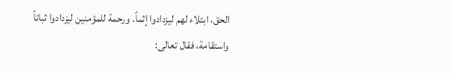الحق، ابتلاء لهم ليزدادوا إثماً. ورحمة للمؤمنين ليزدادوا ثباتاً واستقامة، فقال تعالى: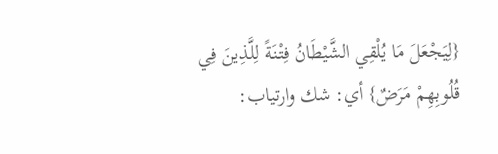{لِيَجْعَلَ مَا يُلْقِي الشَّيْطَانُ فِتْنَةً لِلَّذِينَ فِي قُلُوبِهِمْ مَرَضٌ} أي: شك وارتياب: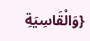{وَالْقَاسِيَةِ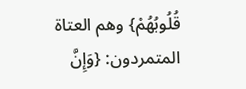قُلُوبُهُمْ} وهم العتاة المتمردون: {وَإِنَّ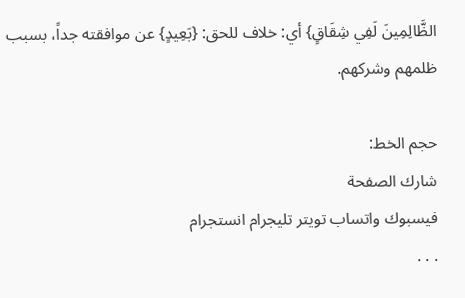الظَّالِمِينَ لَفِي شِقَاقٍ} أي: خلاف للحق: {بَعِيدٍ} عن موافقته جداً، بسبب ظلمهم وشركهم.

حجم الخط:
شارك الصفحة
فيسبوك واتساب تويتر تليجرام انستجرام
. . .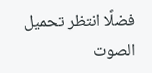فضلًا انتظر تحميل الصوت